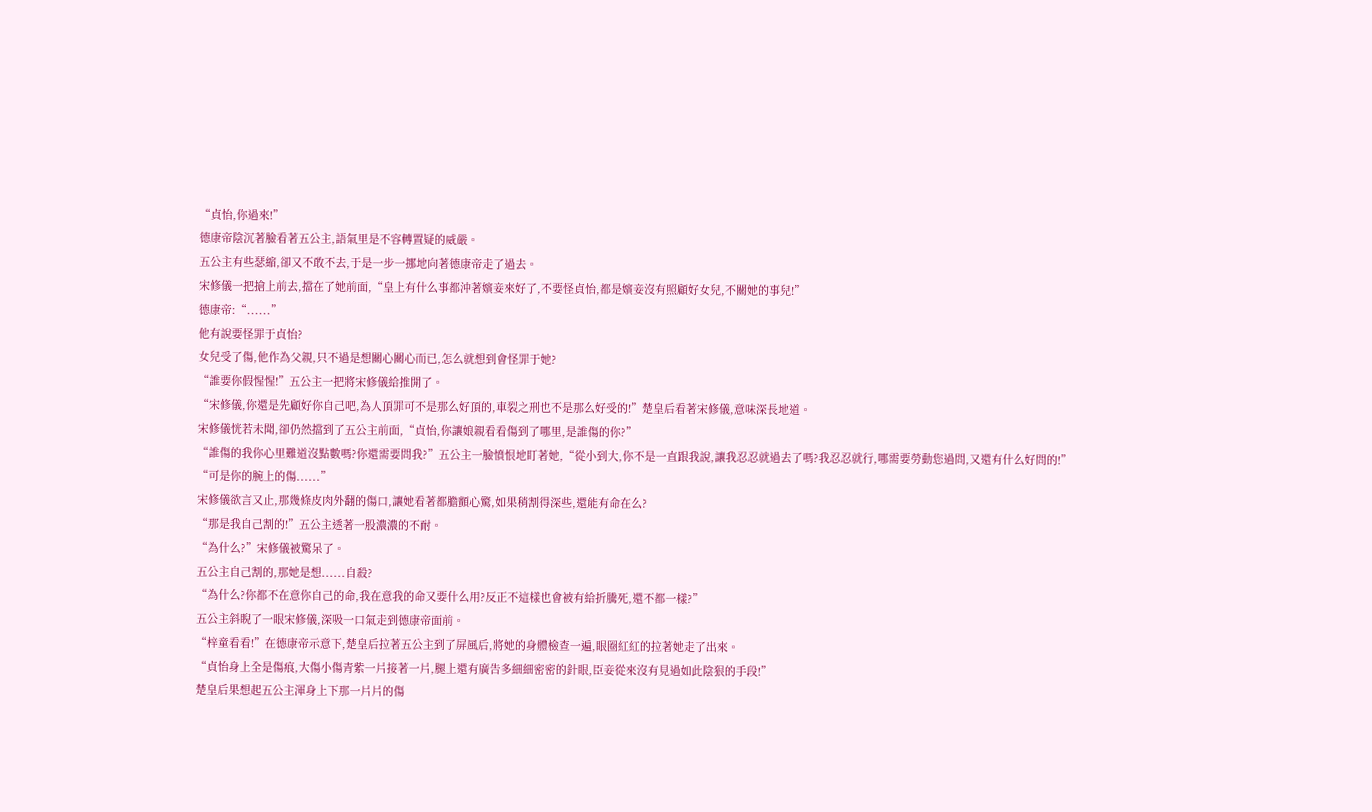“貞怡,你過來!”
德康帝陰沉著臉看著五公主,語氣里是不容轉置疑的威嚴。
五公主有些瑟縮,卻又不敢不去,于是一步一挪地向著德康帝走了過去。
宋修儀一把搶上前去,擋在了她前面,“皇上有什么事都沖著嬪妾來好了,不要怪貞怡,都是嬪妾沒有照顧好女兒,不關她的事兒!”
德康帝:“......”
他有說要怪罪于貞怡?
女兒受了傷,他作為父親,只不過是想關心關心而已,怎么就想到會怪罪于她?
“誰要你假惺惺!”五公主一把將宋修儀給推開了。
“宋修儀,你還是先顧好你自己吧,為人頂罪可不是那么好頂的,車裂之刑也不是那么好受的!”楚皇后看著宋修儀,意味深長地道。
宋修儀恍若未聞,卻仍然擋到了五公主前面,“貞怡,你讓娘親看看傷到了哪里,是誰傷的你?”
“誰傷的我你心里難道沒點數嗎?你還需要問我?”五公主一臉憤恨地盯著她,“從小到大,你不是一直跟我說,讓我忍忍就過去了嗎?我忍忍就行,哪需要勞動您過問,又還有什么好問的!”
“可是你的腕上的傷......”
宋修儀欲言又止,那幾條皮肉外翻的傷口,讓她看著都膽顫心驚,如果稍割得深些,還能有命在么?
“那是我自己割的!”五公主透著一股濃濃的不耐。
“為什么?”宋修儀被驚呆了。
五公主自己割的,那她是想......自殺?
“為什么?你都不在意你自己的命,我在意我的命又要什么用?反正不這樣也會被有給折騰死,還不都一樣?”
五公主斜睨了一眼宋修儀,深吸一口氣走到德康帝面前。
“梓童看看!”在德康帝示意下,楚皇后拉著五公主到了屏風后,將她的身體檢查一遍,眼圈紅紅的拉著她走了出來。
“貞怡身上全是傷痕,大傷小傷青紫一片接著一片,腿上還有廣告多細細密密的針眼,臣妾從來沒有見過如此陰狠的手段!”
楚皇后果想起五公主渾身上下那一片片的傷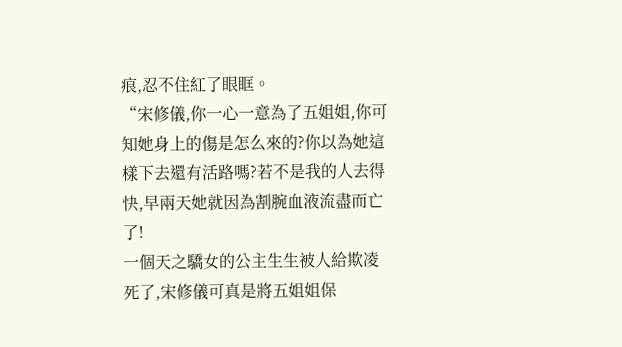痕,忍不住紅了眼眶。
“宋修儀,你一心一意為了五姐姐,你可知她身上的傷是怎么來的?你以為她這樣下去還有活路嗎?若不是我的人去得快,早兩天她就因為割腕血液流盡而亡了!
一個天之驕女的公主生生被人給欺凌死了,宋修儀可真是將五姐姐保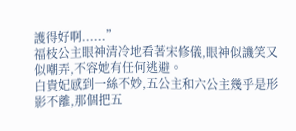護得好啊......”
福枝公主眼神清冷地看著宋修儀,眼神似譏笑又似嘲弄,不容她有任何逃避。
白貴妃感到一絲不妙,五公主和六公主幾乎是形影不離,那個把五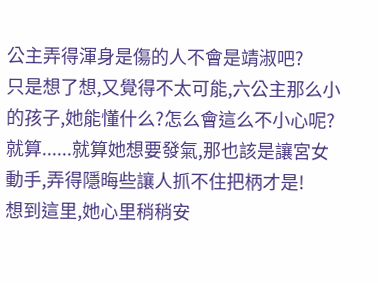公主弄得渾身是傷的人不會是靖淑吧?
只是想了想,又覺得不太可能,六公主那么小的孩子,她能懂什么?怎么會這么不小心呢?
就算......就算她想要發氣,那也該是讓宮女動手,弄得隱晦些讓人抓不住把柄才是!
想到這里,她心里稍稍安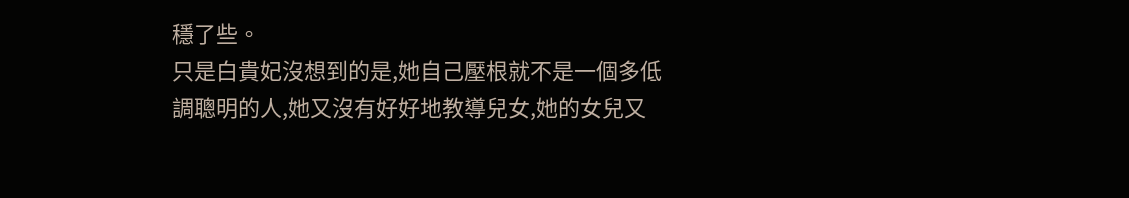穩了些。
只是白貴妃沒想到的是,她自己壓根就不是一個多低調聰明的人,她又沒有好好地教導兒女,她的女兒又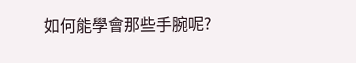如何能學會那些手腕呢?